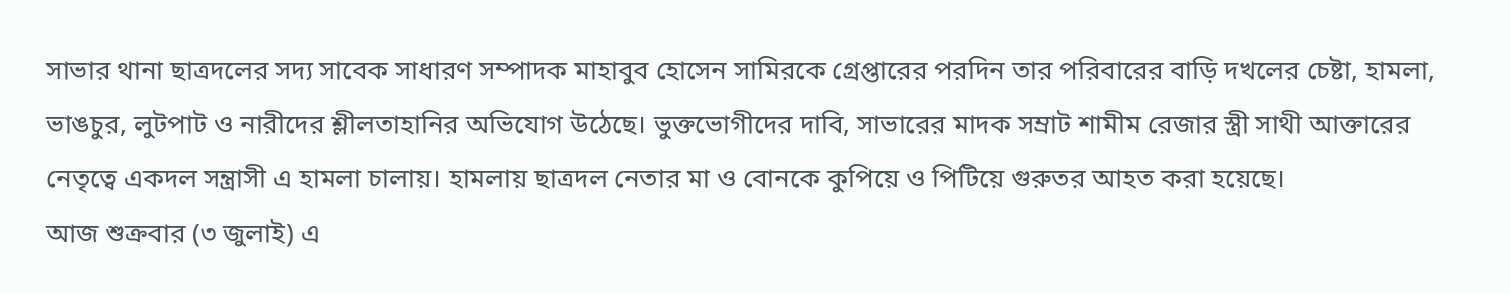সাভার থানা ছাত্রদলের সদ্য সাবেক সাধারণ সম্পাদক মাহাবুব হোসেন সামিরকে গ্রেপ্তারের পরদিন তার পরিবারের বাড়ি দখলের চেষ্টা, হামলা, ভাঙচুর, লুটপাট ও নারীদের শ্লীলতাহানির অভিযোগ উঠেছে। ভুক্তভোগীদের দাবি, সাভারের মাদক সম্রাট শামীম রেজার স্ত্রী সাথী আক্তারের নেতৃত্বে একদল সন্ত্রাসী এ হামলা চালায়। হামলায় ছাত্রদল নেতার মা ও বোনকে কুপিয়ে ও পিটিয়ে গুরুতর আহত করা হয়েছে।
আজ শুক্রবার (৩ জুলাই) এ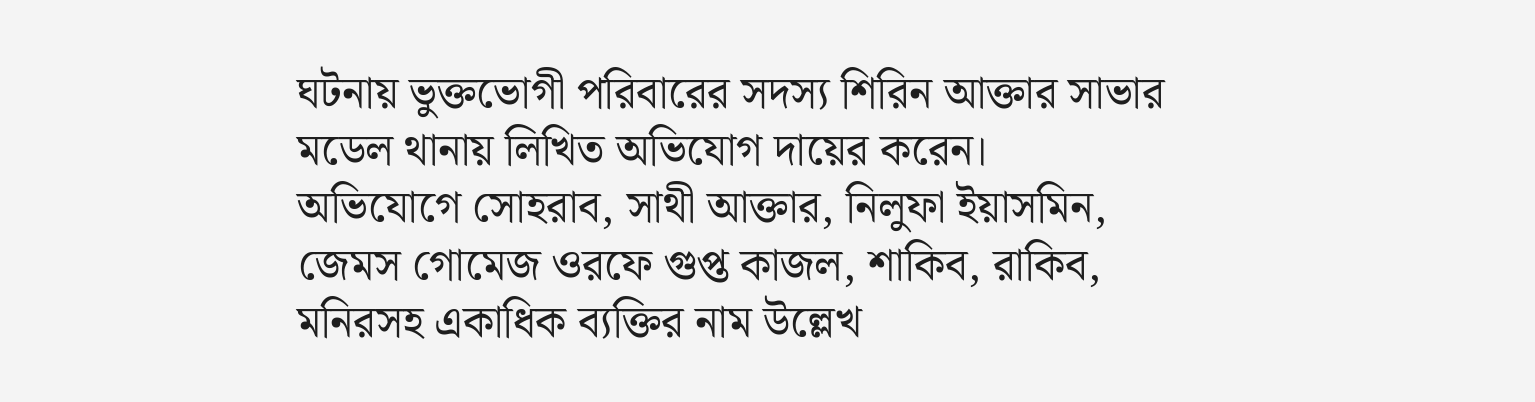ঘটনায় ভুক্তভোগী পরিবারের সদস্য শিরিন আক্তার সাভার মডেল থানায় লিখিত অভিযোগ দায়ের করেন।
অভিযোগে সোহরাব, সাথী আক্তার, নিলুফা ইয়াসমিন, জেমস গোমেজ ওরফে গুপ্ত কাজল, শাকিব, রাকিব, মনিরসহ একাধিক ব্যক্তির নাম উল্লেখ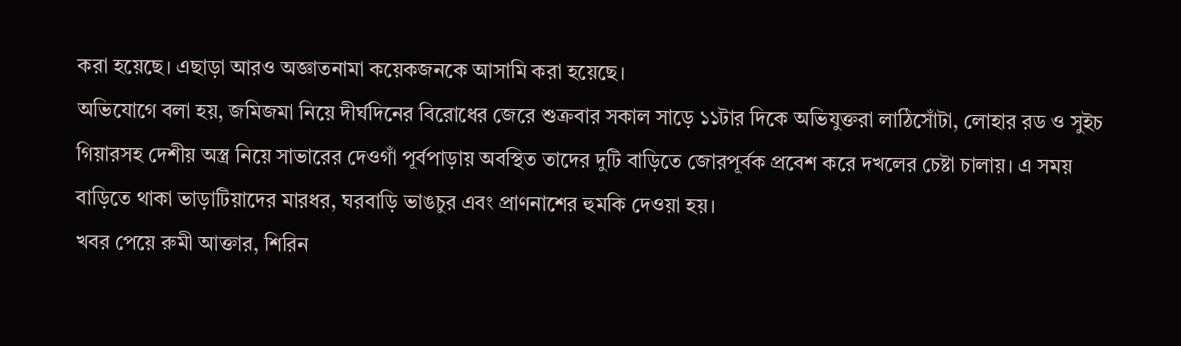করা হয়েছে। এছাড়া আরও অজ্ঞাতনামা কয়েকজনকে আসামি করা হয়েছে।
অভিযোগে বলা হয়, জমিজমা নিয়ে দীর্ঘদিনের বিরোধের জেরে শুক্রবার সকাল সাড়ে ১১টার দিকে অভিযুক্তরা লাঠিসোঁটা, লোহার রড ও সুইচ গিয়ারসহ দেশীয় অস্ত্র নিয়ে সাভারের দেওগাঁ পূর্বপাড়ায় অবস্থিত তাদের দুটি বাড়িতে জোরপূর্বক প্রবেশ করে দখলের চেষ্টা চালায়। এ সময় বাড়িতে থাকা ভাড়াটিয়াদের মারধর, ঘরবাড়ি ভাঙচুর এবং প্রাণনাশের হুমকি দেওয়া হয়।
খবর পেয়ে রুমী আক্তার, শিরিন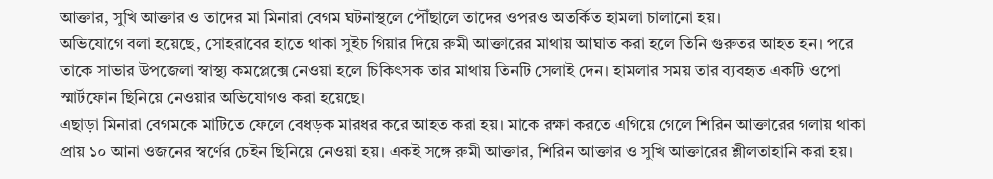আক্তার, সুখি আক্তার ও তাদের মা মিনারা বেগম ঘটনাস্থলে পৌঁছালে তাদের ওপরও অতর্কিত হামলা চালানো হয়।
অভিযোগে বলা হয়েছে, সোহরাবের হাতে থাকা সুইচ গিয়ার দিয়ে রুমী আক্তারের মাথায় আঘাত করা হলে তিনি গুরুতর আহত হন। পরে তাকে সাভার উপজেলা স্বাস্থ্য কমপ্লেক্সে নেওয়া হলে চিকিৎসক তার মাথায় তিনটি সেলাই দেন। হামলার সময় তার ব্যবহৃত একটি ওপো স্মার্টফোন ছিনিয়ে নেওয়ার অভিযোগও করা হয়েছে।
এছাড়া মিনারা বেগমকে মাটিতে ফেলে বেধড়ক মারধর করে আহত করা হয়। মাকে রক্ষা করতে এগিয়ে গেলে শিরিন আক্তারের গলায় থাকা প্রায় ১০ আনা ওজনের স্বর্ণের চেইন ছিনিয়ে নেওয়া হয়। একই সঙ্গে রুমী আক্তার, শিরিন আক্তার ও সুখি আক্তারের শ্লীলতাহানি করা হয়।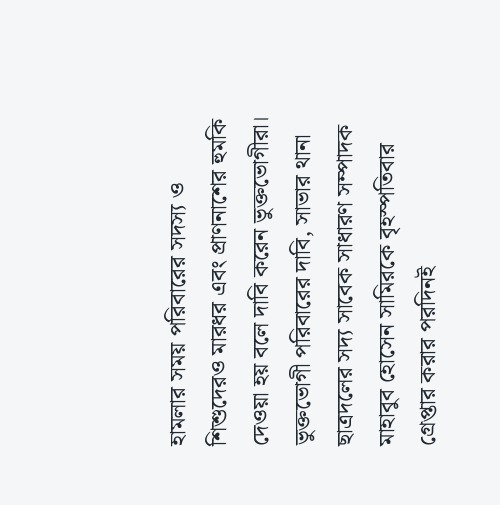হামলার সময় পরিবারের সদস্য ও শিশুদেরও মারধর এবং প্রাণনাশের হুমকি দেওয়া হয় বলে দাবি করেন ভুক্তভোগীরা।
ভুক্তভোগী পরিবারের দাবি, সাভার থানা ছাত্রদলের সদ্য সাবেক সাধারণ সম্পাদক মাহাবুব হোসেন সামিরকে বৃহস্পতিবার গ্রেপ্তার করার পরদিনই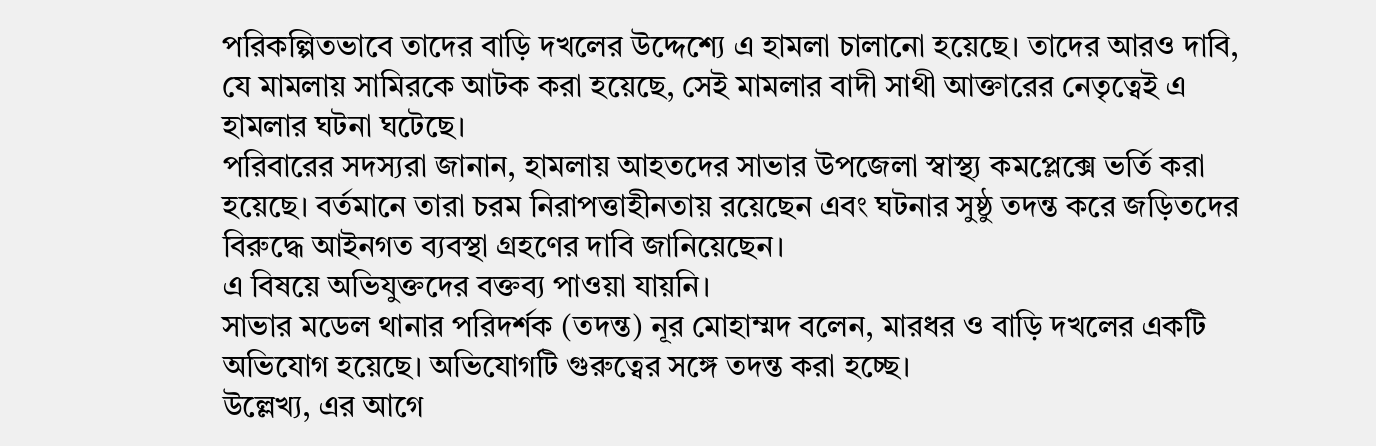পরিকল্পিতভাবে তাদের বাড়ি দখলের উদ্দেশ্যে এ হামলা চালানো হয়েছে। তাদের আরও দাবি, যে মামলায় সামিরকে আটক করা হয়েছে, সেই মামলার বাদী সাথী আক্তারের নেতৃত্বেই এ হামলার ঘটনা ঘটেছে।
পরিবারের সদস্যরা জানান, হামলায় আহতদের সাভার উপজেলা স্বাস্থ্য কমপ্লেক্সে ভর্তি করা হয়েছে। বর্তমানে তারা চরম নিরাপত্তাহীনতায় রয়েছেন এবং ঘটনার সুষ্ঠু তদন্ত করে জড়িতদের বিরুদ্ধে আইনগত ব্যবস্থা গ্রহণের দাবি জানিয়েছেন।
এ বিষয়ে অভিযুক্তদের বক্তব্য পাওয়া যায়নি।
সাভার মডেল থানার পরিদর্শক (তদন্ত) নূর মোহাম্মদ বলেন, মারধর ও বাড়ি দখলের একটি অভিযোগ হয়েছে। অভিযোগটি গুরুত্বের সঙ্গে তদন্ত করা হচ্ছে।
উল্লেখ্য, এর আগে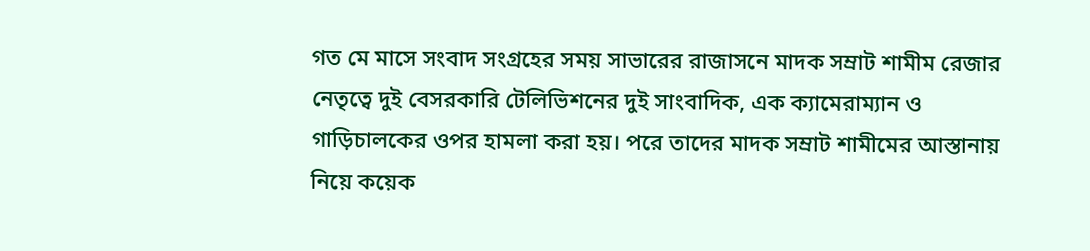গত মে মাসে সংবাদ সংগ্রহের সময় সাভারের রাজাসনে মাদক সম্রাট শামীম রেজার নেতৃত্বে দুই বেসরকারি টেলিভিশনের দুই সাংবাদিক, এক ক্যামেরাম্যান ও গাড়িচালকের ওপর হামলা করা হয়। পরে তাদের মাদক সম্রাট শামীমের আস্তানায় নিয়ে কয়েক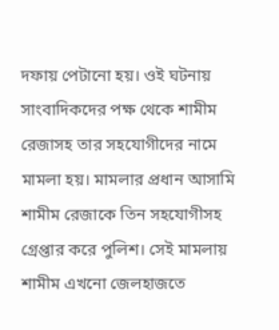দফায় পেটানো হয়। ওই ঘটনায় সাংবাদিকদের পক্ষ থেকে শামীম রেজাসহ তার সহযোগীদের নামে মামলা হয়। মামলার প্রধান আসামি শামীম রেজাকে তিন সহযোগীসহ গ্রেপ্তার করে পুলিশ। সেই মামলায় শামীম এখনো জেলহাজতে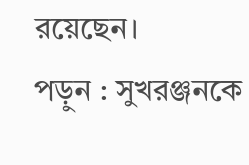রয়েছেন।
পড়ুন : সুখরঞ্জনকে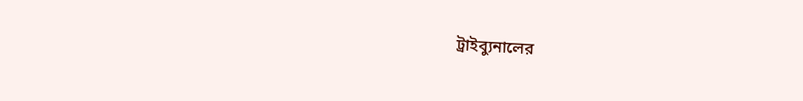ট্রাইব্যুনালের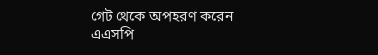গেট থেকে অপহরণ করেন এএসপি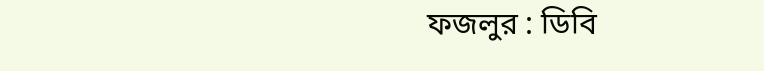ফজলুর : ডিবি